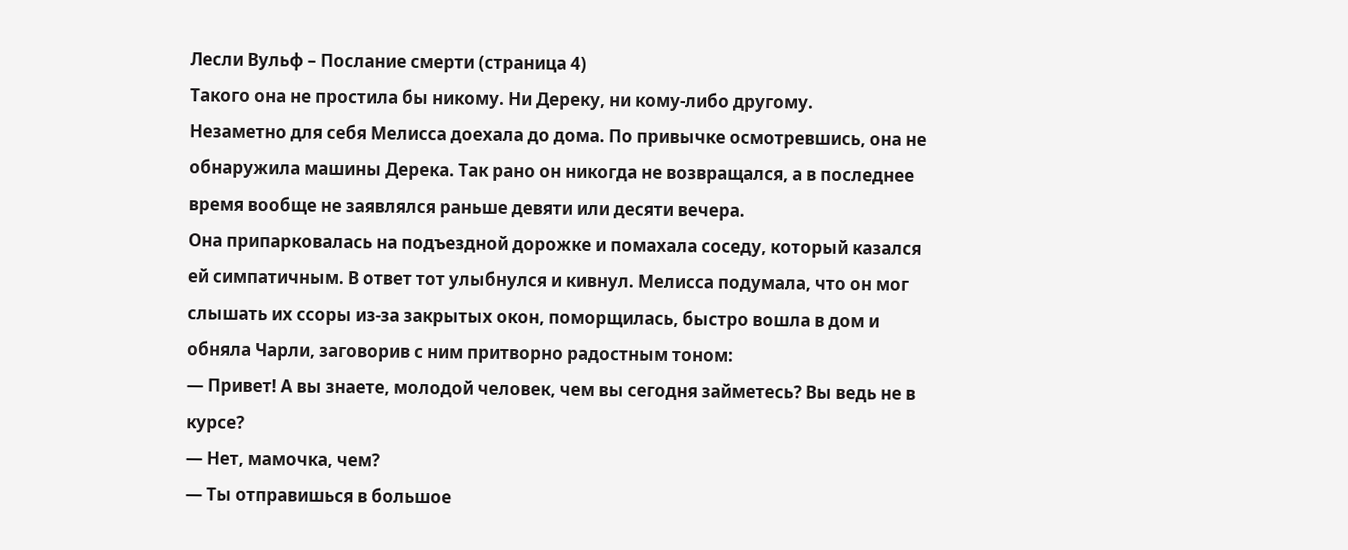Лесли Вульф – Послание смерти (страница 4)
Такого она не простила бы никому. Ни Дереку, ни кому-либо другому.
Незаметно для себя Мелисса доехала до дома. По привычке осмотревшись, она не обнаружила машины Дерека. Так рано он никогда не возвращался, а в последнее время вообще не заявлялся раньше девяти или десяти вечера.
Она припарковалась на подъездной дорожке и помахала соседу, который казался ей симпатичным. В ответ тот улыбнулся и кивнул. Мелисса подумала, что он мог слышать их ссоры из-за закрытых окон, поморщилась, быстро вошла в дом и обняла Чарли, заговорив с ним притворно радостным тоном:
— Привет! А вы знаете, молодой человек, чем вы сегодня займетесь? Вы ведь не в курсе?
— Нет, мамочка, чем?
— Ты отправишься в большое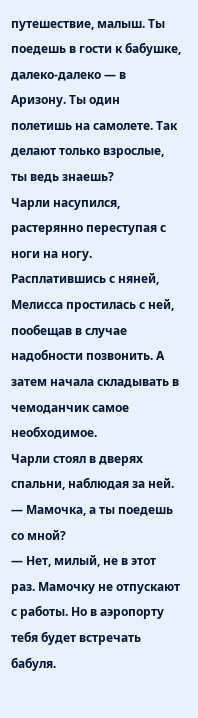путешествие, малыш. Ты поедешь в гости к бабушке, далеко-далеко — в Аризону. Ты один полетишь на самолете. Так делают только взрослые, ты ведь знаешь?
Чарли насупился, растерянно переступая с ноги на ногу.
Расплатившись с няней, Мелисса простилась с ней, пообещав в случае надобности позвонить. А затем начала складывать в чемоданчик самое необходимое.
Чарли стоял в дверях спальни, наблюдая за ней.
— Мамочка, а ты поедешь со мной?
— Нет, милый, не в этот раз. Мамочку не отпускают с работы. Но в аэропорту тебя будет встречать бабуля.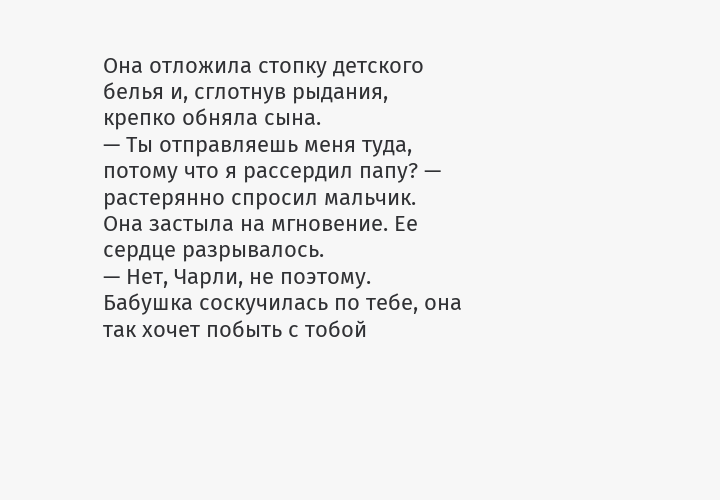Она отложила стопку детского белья и, сглотнув рыдания, крепко обняла сына.
— Ты отправляешь меня туда, потому что я рассердил папу? — растерянно спросил мальчик.
Она застыла на мгновение. Ее сердце разрывалось.
— Нет, Чарли, не поэтому. Бабушка соскучилась по тебе, она так хочет побыть с тобой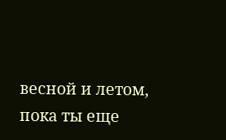весной и летом, пока ты еще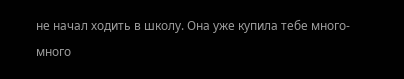не начал ходить в школу. Она уже купила тебе много-много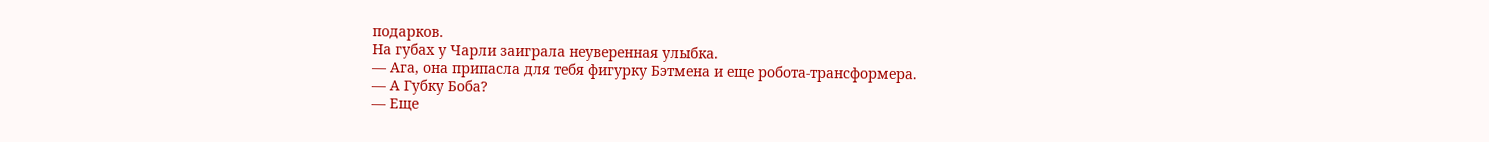подарков.
На губах у Чарли заиграла неуверенная улыбка.
— Ага, она припасла для тебя фигурку Бэтмена и еще робота-трансформера.
— А Губку Боба?
— Еще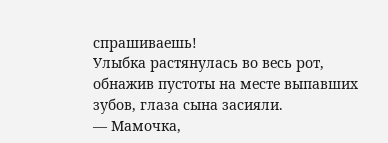спрашиваешь!
Улыбка растянулась во весь рот, обнажив пустоты на месте выпавших зубов, глаза сына засияли.
— Мамочка,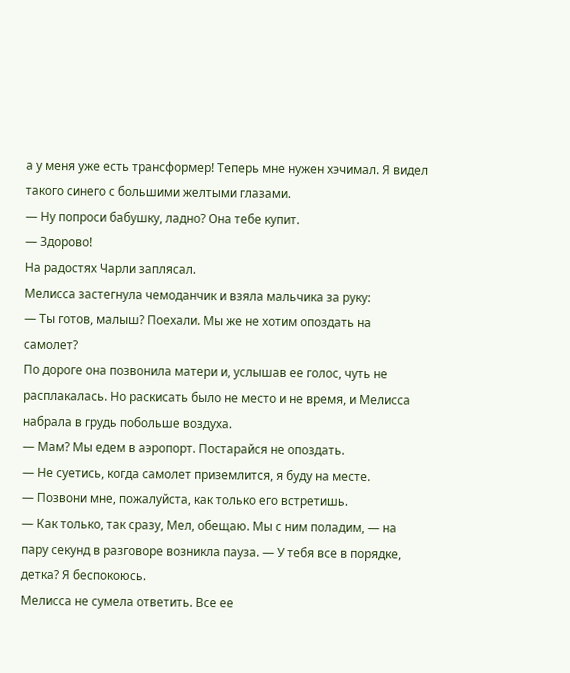а у меня уже есть трансформер! Теперь мне нужен хэчимал. Я видел такого синего с большими желтыми глазами.
— Ну попроси бабушку, ладно? Она тебе купит.
— Здорово!
На радостях Чарли заплясал.
Мелисса застегнула чемоданчик и взяла мальчика за руку:
— Ты готов, малыш? Поехали. Мы же не хотим опоздать на самолет?
По дороге она позвонила матери и, услышав ее голос, чуть не расплакалась. Но раскисать было не место и не время, и Мелисса набрала в грудь побольше воздуха.
— Мам? Мы едем в аэропорт. Постарайся не опоздать.
— Не суетись, когда самолет приземлится, я буду на месте.
— Позвони мне, пожалуйста, как только его встретишь.
— Как только, так сразу, Мел, обещаю. Мы с ним поладим, — на пару секунд в разговоре возникла пауза. — У тебя все в порядке, детка? Я беспокоюсь.
Мелисса не сумела ответить. Все ее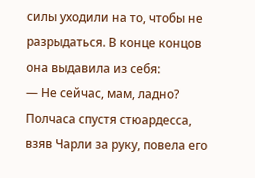силы уходили на то, чтобы не разрыдаться. В конце концов она выдавила из себя:
— Не сейчас, мам, ладно?
Полчаса спустя стюардесса, взяв Чарли за руку, повела его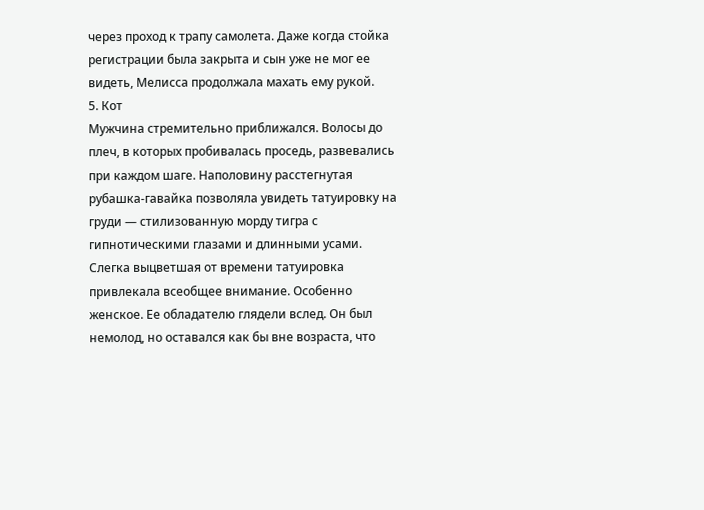через проход к трапу самолета. Даже когда стойка регистрации была закрыта и сын уже не мог ее видеть, Мелисса продолжала махать ему рукой.
5. Кот
Мужчина стремительно приближался. Волосы до плеч, в которых пробивалась проседь, развевались при каждом шаге. Наполовину расстегнутая рубашка-гавайка позволяла увидеть татуировку на груди — стилизованную морду тигра с гипнотическими глазами и длинными усами. Слегка выцветшая от времени татуировка привлекала всеобщее внимание. Особенно женское. Ее обладателю глядели вслед. Он был немолод, но оставался как бы вне возраста, что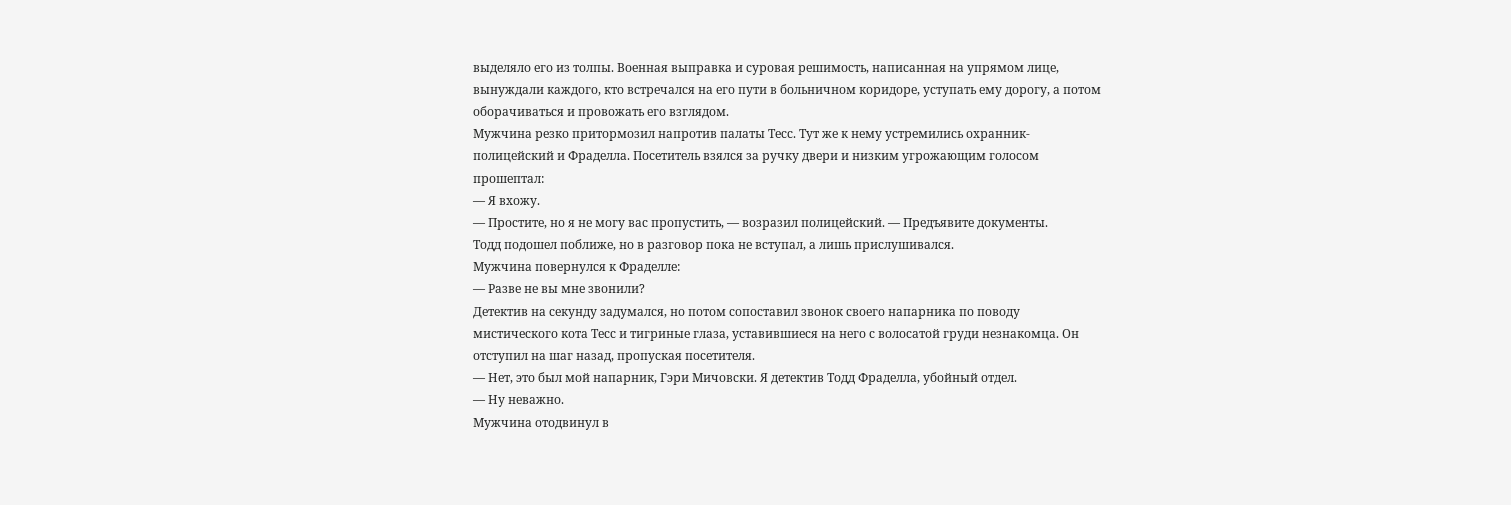выделяло его из толпы. Военная выправка и суровая решимость, написанная на упрямом лице, вынуждали каждого, кто встречался на его пути в больничном коридоре, уступать ему дорогу, а потом оборачиваться и провожать его взглядом.
Мужчина резко притормозил напротив палаты Тесс. Тут же к нему устремились охранник-полицейский и Фраделла. Посетитель взялся за ручку двери и низким угрожающим голосом прошептал:
— Я вхожу.
— Простите, но я не могу вас пропустить, — возразил полицейский. — Предъявите документы.
Тодд подошел поближе, но в разговор пока не вступал, а лишь прислушивался.
Мужчина повернулся к Фраделле:
— Разве не вы мне звонили?
Детектив на секунду задумался, но потом сопоставил звонок своего напарника по поводу мистического кота Тесс и тигриные глаза, уставившиеся на него с волосатой груди незнакомца. Он отступил на шаг назад, пропуская посетителя.
— Нет, это был мой напарник, Гэри Мичовски. Я детектив Тодд Фраделла, убойный отдел.
— Ну неважно.
Мужчина отодвинул в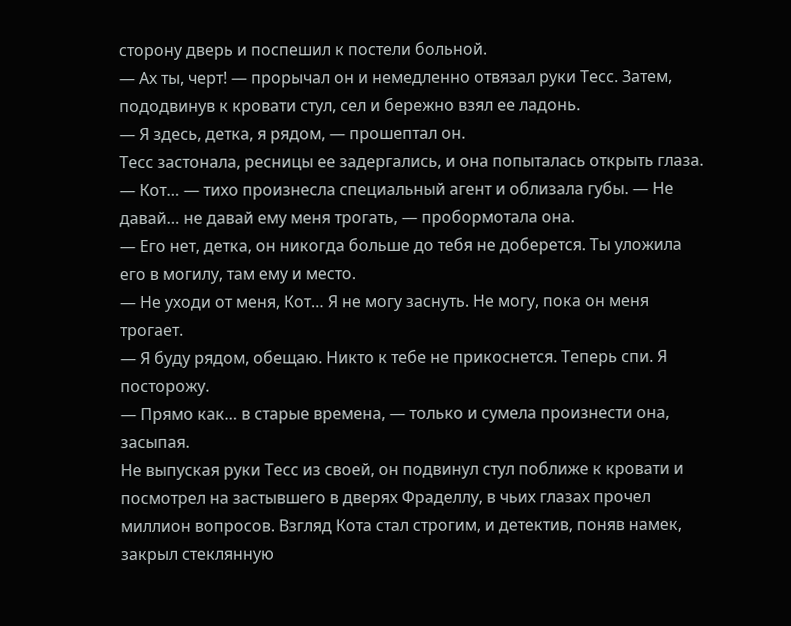сторону дверь и поспешил к постели больной.
— Ах ты, черт! — прорычал он и немедленно отвязал руки Тесс. Затем, пододвинув к кровати стул, сел и бережно взял ее ладонь.
— Я здесь, детка, я рядом, — прошептал он.
Тесс застонала, ресницы ее задергались, и она попыталась открыть глаза.
— Кот… — тихо произнесла специальный агент и облизала губы. — Не давай… не давай ему меня трогать, — пробормотала она.
— Его нет, детка, он никогда больше до тебя не доберется. Ты уложила его в могилу, там ему и место.
— Не уходи от меня, Кот… Я не могу заснуть. Не могу, пока он меня трогает.
— Я буду рядом, обещаю. Никто к тебе не прикоснется. Теперь спи. Я посторожу.
— Прямо как… в старые времена, — только и сумела произнести она, засыпая.
Не выпуская руки Тесс из своей, он подвинул стул поближе к кровати и посмотрел на застывшего в дверях Фраделлу, в чьих глазах прочел миллион вопросов. Взгляд Кота стал строгим, и детектив, поняв намек, закрыл стеклянную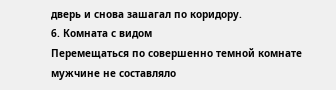дверь и снова зашагал по коридору.
6. Комната с видом
Перемещаться по совершенно темной комнате мужчине не составляло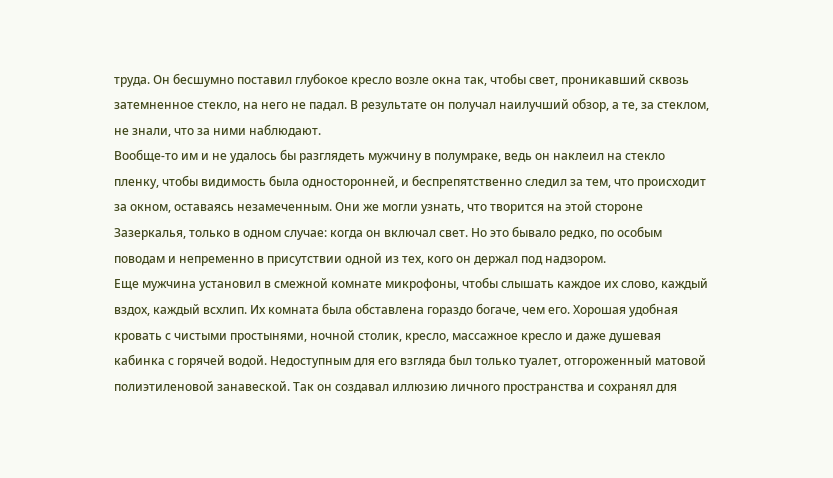труда. Он бесшумно поставил глубокое кресло возле окна так, чтобы свет, проникавший сквозь затемненное стекло, на него не падал. В результате он получал наилучший обзор, а те, за стеклом, не знали, что за ними наблюдают.
Вообще-то им и не удалось бы разглядеть мужчину в полумраке, ведь он наклеил на стекло пленку, чтобы видимость была односторонней, и беспрепятственно следил за тем, что происходит за окном, оставаясь незамеченным. Они же могли узнать, что творится на этой стороне Зазеркалья, только в одном случае: когда он включал свет. Но это бывало редко, по особым поводам и непременно в присутствии одной из тех, кого он держал под надзором.
Еще мужчина установил в смежной комнате микрофоны, чтобы слышать каждое их слово, каждый вздох, каждый всхлип. Их комната была обставлена гораздо богаче, чем его. Хорошая удобная кровать с чистыми простынями, ночной столик, кресло, массажное кресло и даже душевая кабинка с горячей водой. Недоступным для его взгляда был только туалет, отгороженный матовой полиэтиленовой занавеской. Так он создавал иллюзию личного пространства и сохранял для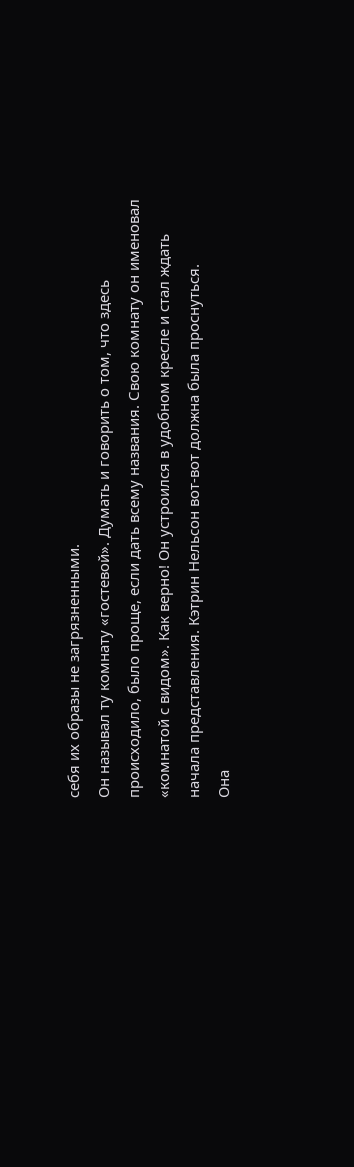себя их образы не загрязненными.
Он называл ту комнату «гостевой». Думать и говорить о том, что здесь происходило, было проще, если дать всему названия. Свою комнату он именовал «комнатой с видом». Как верно! Он устроился в удобном кресле и стал ждать начала представления. Кэтрин Нельсон вот-вот должна была проснуться.
Она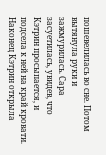пошевелилась во сне. Потом вытянула руки и зажмурилась. Сара засуетилась, увидев, что Кэтрин просыпается, и подсела к ней на край кровати. Наконец Кэтрин открыла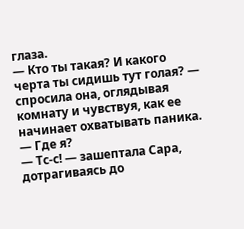глаза.
— Кто ты такая? И какого черта ты сидишь тут голая? — спросила она, оглядывая комнату и чувствуя, как ее начинает охватывать паника. — Где я?
— Тс-с! — зашептала Сара, дотрагиваясь до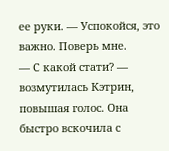ее руки. — Успокойся, это важно. Поверь мне.
— С какой стати? — возмутилась Кэтрин, повышая голос. Она быстро вскочила с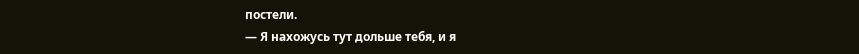постели.
— Я нахожусь тут дольше тебя, и я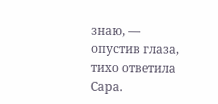знаю, — опустив глаза, тихо ответила Сара.